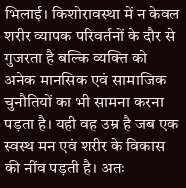भिलाई। किशोरावस्था में न केवल शरीर व्यापक परिवर्तनों के दौर से गुजरता है बल्कि व्यक्ति को अनेक मानसिक एवं सामाजिक चुनौतियों का भी सामना करना पड़ता है। यही वह उम्र है जब एक स्वस्थ मन एवं शरीर के विकास की नींव पड़ती है। अतः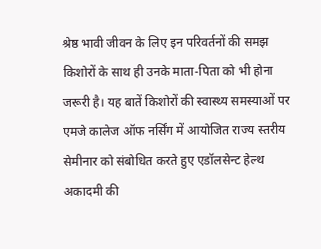श्रेष्ठ भावी जीवन के लिए इन परिवर्तनों की समझ किशोरों के साथ ही उनके माता-पिता को भी होना जरूरी है। यह बातें किशोरों की स्वास्थ्य समस्याओं पर एमजे कालेज ऑफ नर्सिंग में आयोजित राज्य स्तरीय सेमीनार को संबोधित करते हुए एडॉलसेन्ट हेल्थ अकादमी की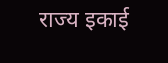राज्य इकाई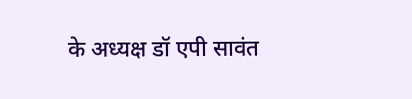के अध्यक्ष डॉ एपी सावंत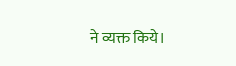ने व्यक्त किये।